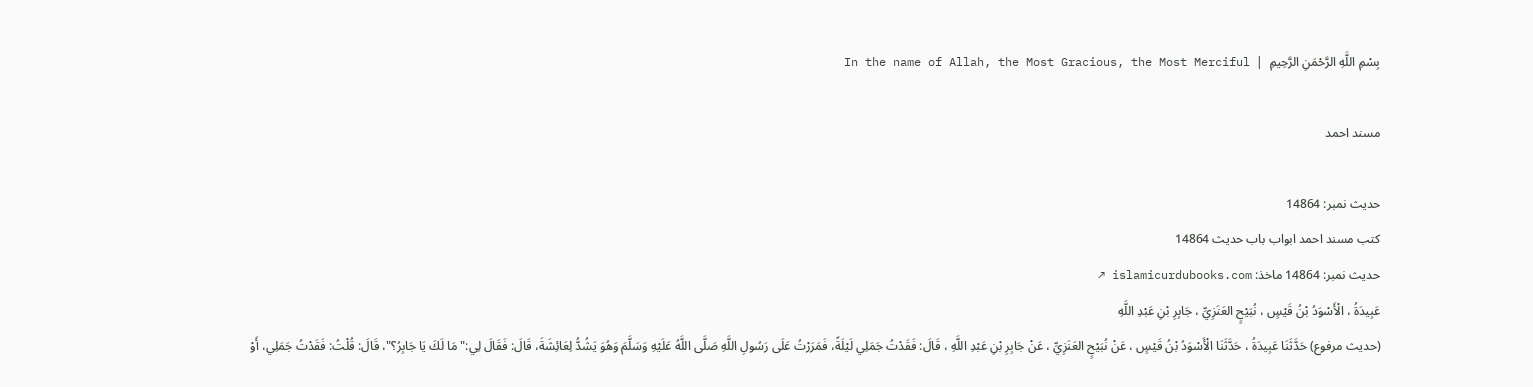بِسْمِ اللَّهِ الرَّحْمَنِ الرَّحِيمِ  |  In the name of Allah, the Most Gracious, the Most Merciful

مسند احمد

حدیث نمبر: 14864
کتب مسند احمد ابواب باب حدیث 14864
حدیث نمبر: 14864 ماخذ: islamicurdubooks.com ↗
عَبِيدَةُ ، الْأَسْوَدُ بْنُ قَيْسٍ ، نُبَيْحٍ العَنَزِيِّ ، جَابِرِ بْنِ عَبْدِ اللَّهِ
(حديث مرفوع) حَدَّثَنَا عَبِيدَةُ ، حَدَّثَنَا الْأَسْوَدُ بْنُ قَيْسٍ ، عَنْ نُبَيْحٍ العَنَزِيِّ ، عَنْ جَابِرِ بْنِ عَبْدِ اللَّهِ ، قَالَ: فَقَدْتُ جَمَلِي لَيْلَةً، فَمَرَرْتُ عَلَى رَسُولِ اللَّهِ صَلَّى اللَّهُ عَلَيْهِ وَسَلَّمَ وَهُوَ يَشُدُّ لِعَائِشَةَ، قَالَ: فَقَالَ لِي:" مَا لَكَ يَا جَابِرُ؟"، قَالَ: قُلْتُ: فَقَدْتُ جَمَلِي، أَوْ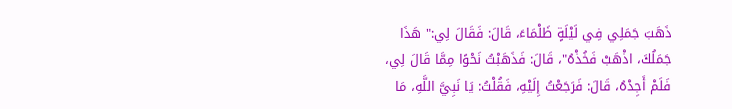ذَهَبَ جَمَلِي فِي لَيْلَةٍ ظَلْمَاءَ، قَالَ: فَقَالَ لِي:" هَذَا جَمَلُكَ، اذْهَبْ فَخُذْهُ"، قَالَ: فَذَهَبْتُ نَحْوًا مِمَّا قَالَ لِي، فَلَمْ أَجِدْهُ، قَالَ: فَرَجَعْتُ إِلَيْهِ، فَقُلْتُ: يَا نَبِيَّ اللَّهِ، مَا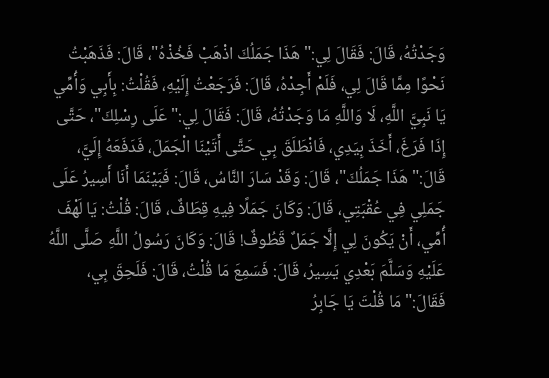وَجَدْتُهُ، قَالَ: فَقَالَ لِي:" هَذَا جَمَلُكَ اذْهَبْ فَخُذْهُ"، قَالَ: فَذَهَبْتُ نَحْوًا مِمَّا قَالَ لِي، فَلَمْ أَجِدْهُ، قَالَ: فَرَجَعْتُ إِلَيْهِ، فَقُلْتُ: بِأَبِي وَأُمِّي يَا نَبِيَّ اللَّهِ، لَا وَاللَّهِ مَا وَجَدْتُهُ، قَالَ: فَقَالَ لِي:" عَلَى رِسْلِكَ"، حَتَّى إِذَا فَرَغَ، أَخَذَ بِيَدِي، فَانْطَلَقَ بِي حَتَّى أَتَيْنَا الْجَمَلَ، فَدَفَعَهُ إِلَيَّ، قَالَ:" هَذَا جَمَلُكَ"، قَالَ: وَقَدْ سَارَ النَّاسُ، قَالَ: فَبَيْنَمَا أَنَا أَسِيرُ عَلَى جَمَلِي فِي عُقْبَتِي، قَالَ: وَكَانَ جَمَلًا فِيهِ قِطَافٌ، قَالَ: قُلْتُ: يَا لَهْفَ أُمِّي، أَنْ يَكُونَ لِي إِلَّا جَمَلٌ قَطُوفٌ! قَالَ: وَكَانَ رَسُولُ اللَّهِ صَلَّى اللَّهُ عَلَيْهِ وَسَلَّمَ بَعْدِي يَسِيرُ، قَالَ: فَسَمِعَ مَا قُلْتُ، قَالَ: فَلَحِقَ بِي، فَقَالَ:" مَا قُلْتَ يَا جَابِرُ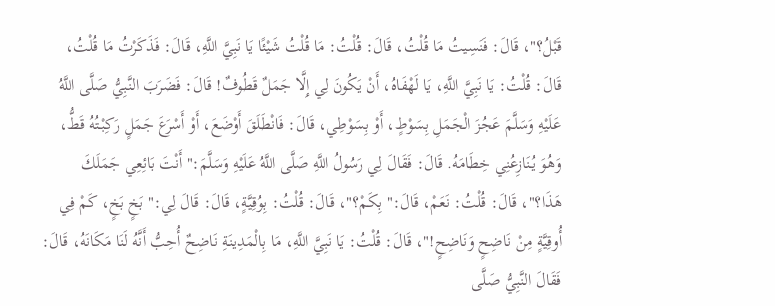قَبْلُ؟"، قَالَ: فَنَسِيتُ مَا قُلْتُ، قَالَ: قُلْتُ: مَا قُلْتُ شَيْئًا يَا نَبِيَّ اللَّهِ، قَالَ: فَذَكَرْتُ مَا قُلْتُ، قَالَ: قُلْتُ: يَا نَبِيَّ اللَّهِ، يَا لَهْفَاهُ، أَنْ يَكُونَ لِي إِلَّا جَمَلٌ قَطُوفٌ! قَالَ: فَضَرَبَ النَّبِيُّ صَلَّى اللَّهُ عَلَيْهِ وَسَلَّمَ عَجُزَ الْجَمَلِ بِسَوْطٍ، أَوْ بِسَوْطِي، قَالَ: فَانْطَلَقَ أَوْضَعَ، أَوْ أَسْرَعَ جَمَلٍ رَكِبْتُهُ قَطُّ، وَهُوَ يُنَازِعُنِي خِطَامَهُ. قَالَ: فَقَالَ لِي رَسُولُ اللَّهِ صَلَّى اللَّهُ عَلَيْهِ وَسَلَّمَ:" أَنْتَ بَائِعِي جَمَلَكَ هَذَا؟"، قَالَ: قُلْتُ: نَعَمْ، قَالَ:" بِكَمْ؟"، قَالَ: قُلْتُ: بِوُقِيَّةٍ، قَالَ: قَالَ لِي:" بَخٍ بَخٍ، كَمْ فِي أُوقِيَّةٍ مِنْ نَاضِحٍ وَنَاضِحٍ!"، قَالَ: قُلْتُ: يَا نَبِيَّ اللَّهِ، مَا بِالْمَدِينَةِ نَاضِحٌ أُحِبُّ أَنَّهُ لَنَا مَكَانَهُ، قَالَ: فَقَالَ النَّبِيُّ صَلَّى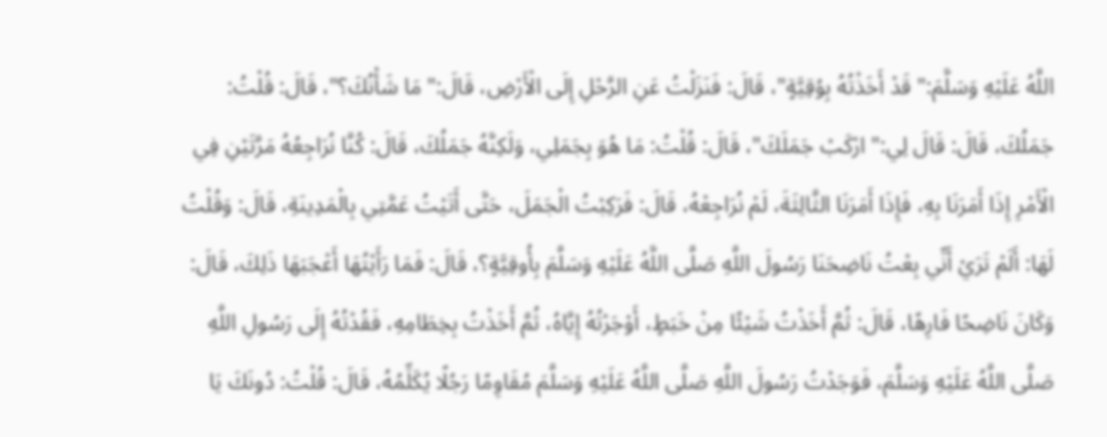اللَّهُ عَلَيْهِ وَسَلَّمَ:" قَدْ أَخَذْتُهُ بِوُقِيَّةٍ"، قَالَ: فَنَزَلْتُ عَنِ الرَّحْلِ إِلَى الْأَرْضِ، قَالَ:" مَا شَأْنُكَ؟"، قَالَ: قُلْتُ: جَمَلُكَ، قَالَ: قَالَ لِي:" ارْكَبْ جَمَلَكَ"، قَالَ: قُلْتُ: مَا هُوَ بِجَمَلِي، وَلَكِنَّهُ جَمَلُكَ، قَالَ: كُنَّا نُرَاجِعُهُ مَرَّتَيْنِ فِي الْأَمْرِ إِذَا أَمَرَنَا بِهِ، فَإِذَا أَمَرَنَا الثَّالِثَةَ، لَمْ نُرَاجِعْهُ، قَالَ: فَرَكِبْتُ الْجَمَلَ، حَتَّى أَتَيْتُ عَمَّتِي بِالْمَدِينَةِ، قَالَ: وَقُلْتُ لَهَا: أَلَمْ تَرَيْ أَنِّي بِعْتُ نَاضِحَنَا رَسُولَ اللَّهِ صَلَّى اللَّهُ عَلَيْهِ وَسَلَّمَ بِأُوقِيَّةٍ؟، قَالَ: فَمَا رَأَيْتُهَا أَعْجَبَهَا ذَلِكَ، قَالَ: وَكَانَ نَاضِحًا فَارِهًا، قَالَ: ثُمَّ أَخَذْتُ شَيْئًا مِنْ خَبَطٍ، أَوْجَرْتُهُ إِيَّاهُ، ثُمَّ أَخَذْتُ بِخِطَامِهِ، فَقُدْتُهُ إِلَى رَسُولِ اللَّهِ صَلَّى اللَّهُ عَلَيْهِ وَسَلَّمَ، فَوَجَدْتُ رَسُولَ اللَّهِ صَلَّى اللَّهُ عَلَيْهِ وَسَلَّمَ مُقَاوِمًا رَجُلًا يُكَلِّمُهُ، قَالَ: قُلْتُ: دُونَكَ يَا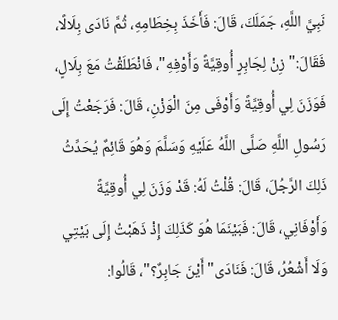نَبِيَّ اللَّهِ، جَمَلَكَ، قَالَ: فَأَخَذَ بِخِطَامِهِ، ثُمَّ نَادَى بِلَالًا، فَقَالَ:" زِنْ لِجَابِرٍ أُوقِيَّةً وَأَوْفِهِ"، فَانْطَلَقْتُ مَعَ بِلَالٍ، فَوَزَنَ لِي أُوقِيَّةً وَأَوْفَى مِنَ الْوَزْنِ، قَالَ: فَرَجَعْتُ إِلَى رَسُولِ اللَّهِ صَلَّى اللَّهُ عَلَيْهِ وَسَلَّمَ وَهُوَ قَائِمٌ يُحَدِّثُ ذَلِكَ الرَّجُلَ، قَالَ: قُلْتُ لَهُ: قَدْ وَزَنَ لِي أُوقِيَّةً وَأَوْفَانِي، قَالَ: فَبَيْنَمَا هُوَ كَذَلِكَ إِذْ ذَهَبْتُ إِلَى بَيْتِي وَلَا أَشْعُرُ، قَالَ: فَنَادَى" أَيْنَ جَابِرٌ؟"، قَالُوا: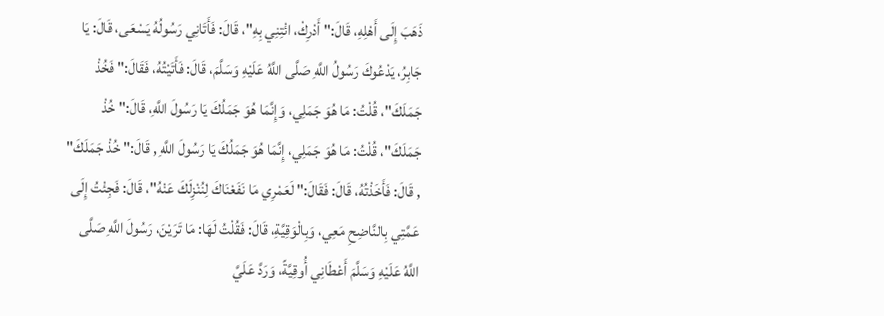ذَهَبَ إِلَى أَهْلِهِ، قَالَ:" أَدْرِكْ، ائْتِنِي بِهِ"، قَالَ: فَأَتَانِي رَسُولُهُ يَسْعَى، قَالَ: يَا جَابِرُ، يَدْعُوكَ رَسُولُ اللَّهِ صَلَّى اللَّهُ عَلَيْهِ وَسَلَّمَ، قَالَ: فَأَتَيْتُهُ، فَقَالَ:" فَخُذْ جَمَلَكَ"، قُلْتُ: مَا هُوَ جَمَلِي، وَإِنَّمَا هُوَ جَمَلُكَ يَا رَسُولَ اللَّهِ، قَالَ:" خُذْ جَمَلَكَ"، قُلْتُ: مَا هُوَ جَمَلِي، إِنَّمَا هُوَ جَمَلُكَ يَا رَسُولَ اللَّهِ , قَالَ:" خُذْ جَمَلَكَ" , قَالَ: فَأَخَذْتُهُ، قَالَ: فَقَالَ:" لَعَمْرِي مَا نَفَعْنَاكَ لِنُنْزِلَكَ عَنْهُ"، قَالَ: فَجِئْتُ إِلَى عَمَّتِي بِالنَّاضِحِ مَعِي، وَبِالْوَقِيَّةِ، قَالَ: فَقُلْتُ لَهَا: مَا تَرَيْنَ، رَسُولَ اللَّهِ صَلَّى اللَّهُ عَلَيْهِ وَسَلَّمَ أَعْطَانِي أُوقِيَّةً، وَرَدَّ عَلَيَّ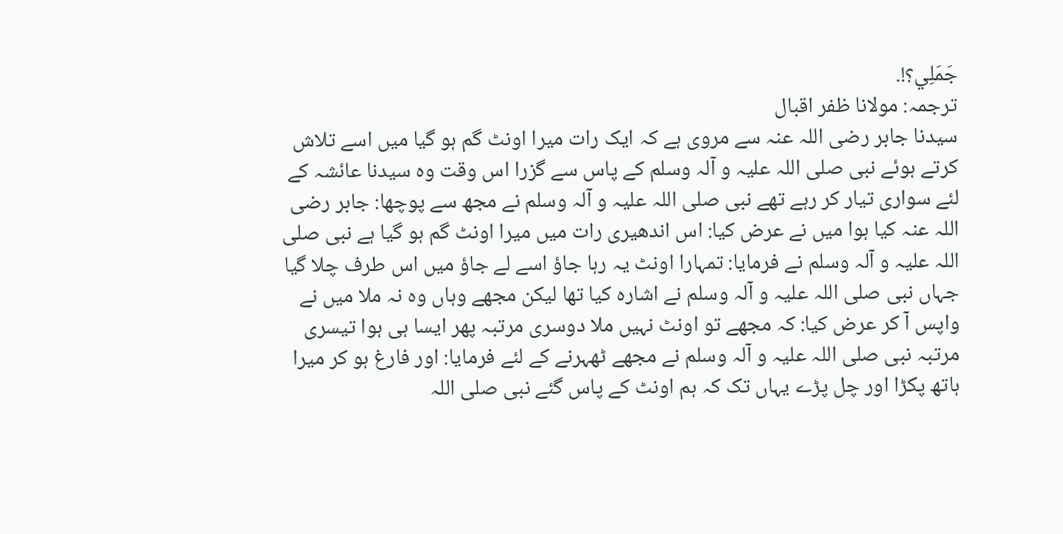جَمَلِي؟!.
ترجمہ: مولانا ظفر اقبال
سیدنا جابر رضی اللہ عنہ سے مروی ہے کہ ایک رات میرا اونٹ گم ہو گیا میں اسے تلاش کرتے ہوئے نبی صلی اللہ علیہ و آلہ وسلم کے پاس سے گزرا اس وقت وہ سیدنا عائشہ کے لئے سواری تیار کر رہے تھے نبی صلی اللہ علیہ و آلہ وسلم نے مجھ سے پوچھا: جابر رضی اللہ عنہ کیا ہوا میں نے عرض کیا: اس اندھیری رات میں میرا اونٹ گم ہو گیا ہے نبی صلی اللہ علیہ و آلہ وسلم نے فرمایا: تمہارا اونٹ یہ رہا جاؤ اسے لے جاؤ میں اس طرف چلا گیا جہاں نبی صلی اللہ علیہ و آلہ وسلم نے اشارہ کیا تھا لیکن مجھے وہاں وہ نہ ملا میں نے واپس آ کر عرض کیا: کہ مجھے تو اونٹ نہیں ملا دوسری مرتبہ پھر ایسا ہی ہوا تیسری مرتبہ نبی صلی اللہ علیہ و آلہ وسلم نے مجھے ٹھہرنے کے لئے فرمایا: اور فارغ ہو کر میرا ہاتھ پکڑا اور چل پڑے یہاں تک کہ ہم اونٹ کے پاس گئے نبی صلی اللہ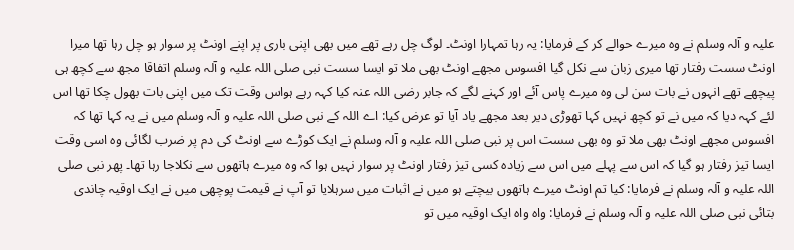علیہ و آلہ وسلم نے وہ میرے حوالے کر کے فرمایا: یہ رہا تمہارا اونٹ۔ لوگ چل رہے تھے میں بھی اپنی باری پر اپنے اونٹ پر سوار ہو چل رہا تھا میرا اونٹ سست رفتار تھا میری زبان سے نکل گیا افسوس مجھے اونٹ بھی ملا تو ایسا سست نبی صلی اللہ علیہ و آلہ وسلم اتفاقا مجھ سے کچھ ہی پیچھے تھے انہوں نے بات سن لی وہ میرے پاس آئے اور کہنے لگے کہ جابر رضی اللہ عنہ کیا کہہ رہے ہواس وقت تک میں اپنی بات بھول چکا تھا اس لئے کہہ دیا کہ میں نے تو کچھ نہیں کہا تھوڑی دیر بعد مجھے یاد آیا تو عرض کیا: اے اللہ کے نبی صلی اللہ علیہ و آلہ وسلم میں نے یہ کہا تھا کہ افسوس مجھے اونٹ بھی ملا تو وہ بھی سست اس پر نبی صلی اللہ علیہ و آلہ وسلم نے ایک کوڑے سے اونٹ کی دم پر ضرب لگائی وہ اسی وقت ایسا تیز رفتار ہو گیا کہ اس سے پہلے میں اس سے زیادہ کسی تیز رفتار اونٹ پر سوار نہیں ہوا کہ وہ میرے ہاتھوں سے نکلاجا رہا تھا۔ پھر نبی صلی اللہ علیہ و آلہ وسلم نے فرمایا: کیا تم اونٹ میرے ہاتھوں بیچتے ہو میں نے اثبات میں سرہلایا تو آپ نے قیمت پوچھی میں نے ایک اوقیہ چاندی بتائی نبی صلی اللہ علیہ و آلہ وسلم نے فرمایا: واہ واہ ایک اوقیہ میں تو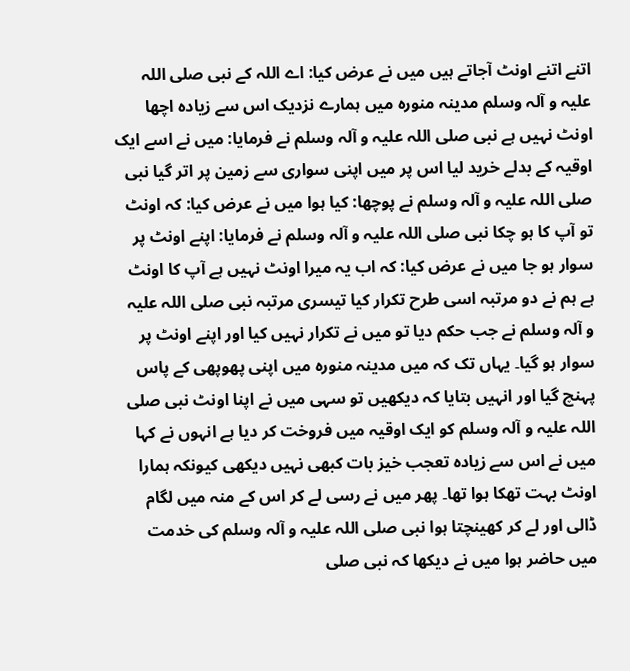اتنے اتنے اونٹ آجاتے ہیں میں نے عرض کیا: اے اللہ کے نبی صلی اللہ علیہ و آلہ وسلم مدینہ منورہ میں ہمارے نزدیک اس سے زیادہ اچھا اونٹ نہیں ہے نبی صلی اللہ علیہ و آلہ وسلم نے فرمایا: میں نے اسے ایک اوقیہ کے بدلے خرید لیا اس پر میں اپنی سواری سے زمین پر اتر گیا نبی صلی اللہ علیہ و آلہ وسلم نے پوچھا: کیا ہوا میں نے عرض کیا: کہ اونٹ تو آپ کا ہو چکا نبی صلی اللہ علیہ و آلہ وسلم نے فرمایا: اپنے اونٹ پر سوار ہو جا میں نے عرض کیا: کہ اب یہ میرا اونٹ نہیں ہے آپ کا اونٹ ہے ہم نے دو مرتبہ اسی طرح تکرار کیا تیسری مرتبہ نبی صلی اللہ علیہ و آلہ وسلم نے جب حکم دیا تو میں نے تکرار نہیں کیا اور اپنے اونٹ پر سوار ہو گیا۔ یہاں تک کہ میں مدینہ منورہ میں اپنی پھوپھی کے پاس پہنچ گیا اور انہیں بتایا کہ دیکھیں تو سہی میں نے اپنا اونٹ نبی صلی اللہ علیہ و آلہ وسلم کو ایک اوقیہ میں فروخت کر دیا ہے انہوں نے کہا میں نے اس سے زیادہ تعجب خیز بات کبھی نہیں دیکھی کیونکہ ہمارا اونٹ بہت تھکا ہوا تھا۔ پھر میں نے رسی لے کر اس کے منہ میں لگام ڈالی اور لے کر کھینچتا ہوا نبی صلی اللہ علیہ و آلہ وسلم کی خدمت میں حاضر ہوا میں نے دیکھا کہ نبی صلی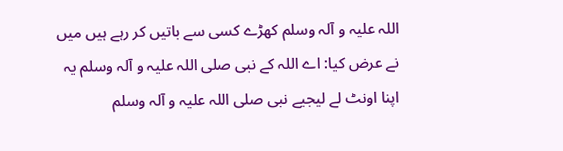اللہ علیہ و آلہ وسلم کھڑے کسی سے باتیں کر رہے ہیں میں نے عرض کیا: اے اللہ کے نبی صلی اللہ علیہ و آلہ وسلم یہ اپنا اونٹ لے لیجیے نبی صلی اللہ علیہ و آلہ وسلم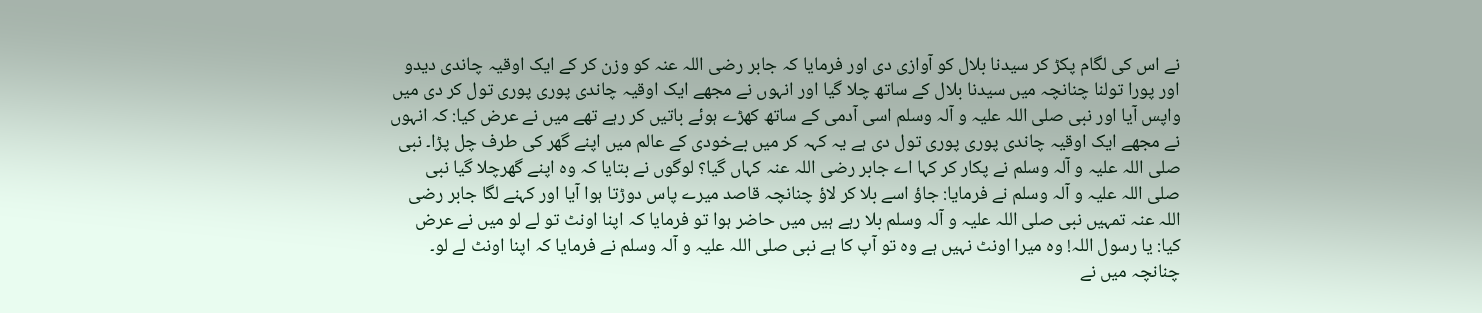نے اس کی لگام پکڑ کر سیدنا بلال کو آوازی دی اور فرمایا کہ جابر رضی اللہ عنہ کو وزن کر کے ایک اوقیہ چاندی دیدو اور پورا تولنا چنانچہ میں سیدنا بلال کے ساتھ چلا گیا اور انہوں نے مجھے ایک اوقیہ چاندی پوری پوری تول کر دی میں واپس آیا اور نبی صلی اللہ علیہ و آلہ وسلم اسی آدمی کے ساتھ کھڑے ہوئے باتیں کر رہے تھے میں نے عرض کیا: کہ انہوں نے مجھے ایک اوقیہ چاندی پوری پوری تول دی ہے یہ کہہ کر میں بےخودی کے عالم میں اپنے گھر کی طرف چل پڑا۔ نبی صلی اللہ علیہ و آلہ وسلم نے پکار کر کہا اے جابر رضی اللہ عنہ کہاں گیا؟ لوگوں نے بتایا کہ وہ اپنے گھرچلا گیا نبی صلی اللہ علیہ و آلہ وسلم نے فرمایا: جاؤ اسے بلا کر لاؤ چنانچہ قاصد میرے پاس دوڑتا ہوا آیا اور کہنے لگا جابر رضی اللہ عنہ تمہیں نبی صلی اللہ علیہ و آلہ وسلم بلا رہے ہیں میں حاضر ہوا تو فرمایا کہ اپنا اونٹ تو لے لو میں نے عرض کیا: یا رسول اللہ! وہ میرا اونٹ نہیں ہے وہ تو آپ کا ہے نبی صلی اللہ علیہ و آلہ وسلم نے فرمایا کہ اپنا اونٹ لے لو۔ چنانچہ میں نے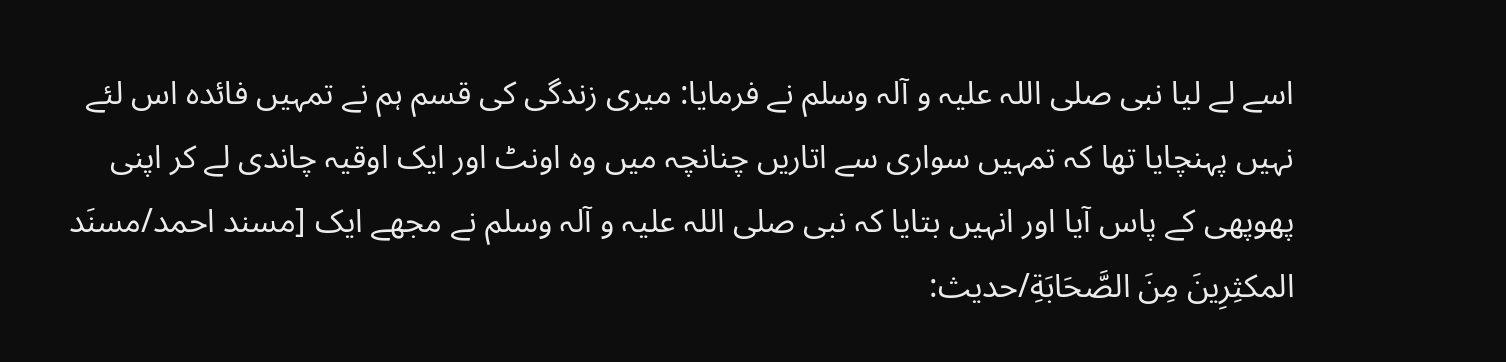اسے لے لیا نبی صلی اللہ علیہ و آلہ وسلم نے فرمایا: میری زندگی کی قسم ہم نے تمہیں فائدہ اس لئے نہیں پہنچایا تھا کہ تمہیں سواری سے اتاریں چنانچہ میں وہ اونٹ اور ایک اوقیہ چاندی لے کر اپنی پھوپھی کے پاس آیا اور انہیں بتایا کہ نبی صلی اللہ علیہ و آلہ وسلم نے مجھے ایک [مسند احمد/مسنَد المكثِرِینَ مِنَ الصَّحَابَةِ/حدیث: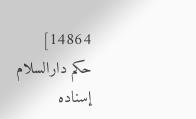14864]
حکم دارالسلام
إسناده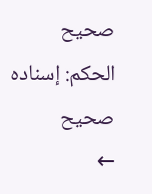صحيح
الحكم: إسناده صحيح
←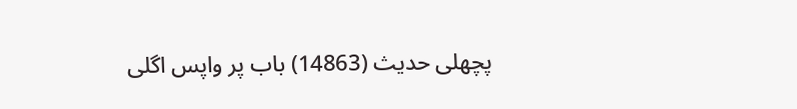پچھلی حدیث (14863) باب پر واپس اگلی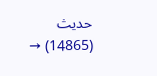حدیث (14865) →